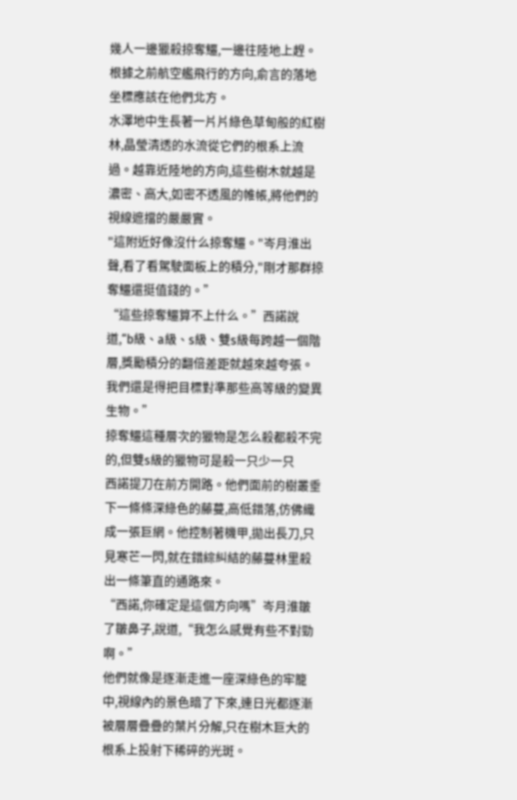幾人一邊獵殺掠奪鱷,一邊往陸地上趕。
根據之前航空艦飛行的方向,俞言的落地坐標應該在他們北方。
水澤地中生長著一片片綠色草甸般的紅樹林,晶瑩清透的水流從它們的根系上流過。越靠近陸地的方向,這些樹木就越是濃密、高大,如密不透風的帷帳,將他們的視線遮擋的嚴嚴實。
"這附近好像沒什么掠奪鱷。"岑月淮出聲,看了看駕駛面板上的積分,"剛才那群掠奪鱷還挺值錢的。”
“這些掠奪鱷算不上什么。”西諾說道,“b級、a級、s級、雙s級每跨越一個階層,獎勵積分的翻倍差距就越來越夸張。我們還是得把目標對準那些高等級的變異生物。”
掠奪鱷這種層次的獵物是怎么殺都殺不完的,但雙s級的獵物可是殺一只少一只
西諾提刀在前方開路。他們面前的樹叢垂下一條條深綠色的藤蔓,高低錯落,仿佛織成一張巨網。他控制著機甲,拋出長刀,只見寒芒一閃,就在錯綜糾結的藤蔓林里殺出一條筆直的通路來。
“西諾,你確定是這個方向嗎”岑月淮皺了皺鼻子,說道,“我怎么感覺有些不對勁啊。”
他們就像是逐漸走進一座深綠色的牢籠中,視線內的景色暗了下來,連日光都逐漸被層層疊疊的葉片分解,只在樹木巨大的根系上投射下稀碎的光斑。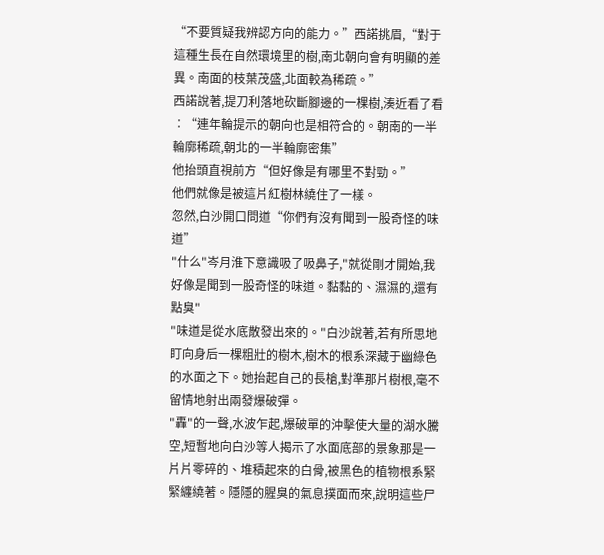“不要質疑我辨認方向的能力。”西諾挑眉,“對于這種生長在自然環境里的樹,南北朝向會有明顯的差異。南面的枝葉茂盛,北面較為稀疏。”
西諾說著,提刀利落地砍斷腳邊的一棵樹,湊近看了看∶“連年輪提示的朝向也是相符合的。朝南的一半輪廓稀疏,朝北的一半輪廓密集”
他抬頭直視前方“但好像是有哪里不對勁。”
他們就像是被這片紅樹林繞住了一樣。
忽然,白沙開口問道“你們有沒有聞到一股奇怪的味道”
"什么"岑月淮下意識吸了吸鼻子,"就從剛才開始,我好像是聞到一股奇怪的味道。黏黏的、濕濕的,還有點臭"
"味道是從水底散發出來的。"白沙說著,若有所思地盯向身后一棵粗壯的樹木,樹木的根系深藏于幽綠色的水面之下。她抬起自己的長槍,對準那片樹根,毫不留情地射出兩發爆破彈。
"轟"的一聲,水波乍起,爆破單的沖擊使大量的湖水騰空,短暫地向白沙等人揭示了水面底部的景象那是一片片零碎的、堆積起來的白骨,被黑色的植物根系緊緊纏繞著。隱隱的腥臭的氣息撲面而來,說明這些尸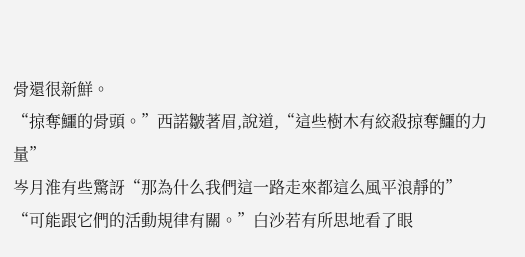骨還很新鮮。
“掠奪鱷的骨頭。”西諾皺著眉,說道,“這些樹木有絞殺掠奪鱷的力量”
岑月淮有些驚訝“那為什么我們這一路走來都這么風平浪靜的”
“可能跟它們的活動規律有關。”白沙若有所思地看了眼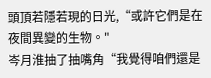頭頂若隱若現的日光,“或許它們是在夜間異變的生物。"
岑月淮抽了抽嘴角“我覺得咱們還是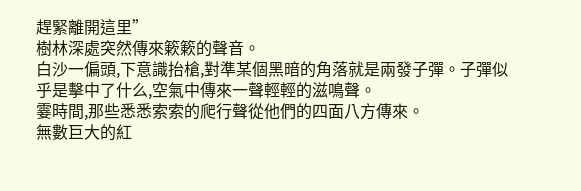趕緊離開這里”
樹林深處突然傳來簌簌的聲音。
白沙一偏頭,下意識抬槍,對準某個黑暗的角落就是兩發子彈。子彈似乎是擊中了什么,空氣中傳來一聲輕輕的滋鳴聲。
霎時間,那些悉悉索索的爬行聲從他們的四面八方傳來。
無數巨大的紅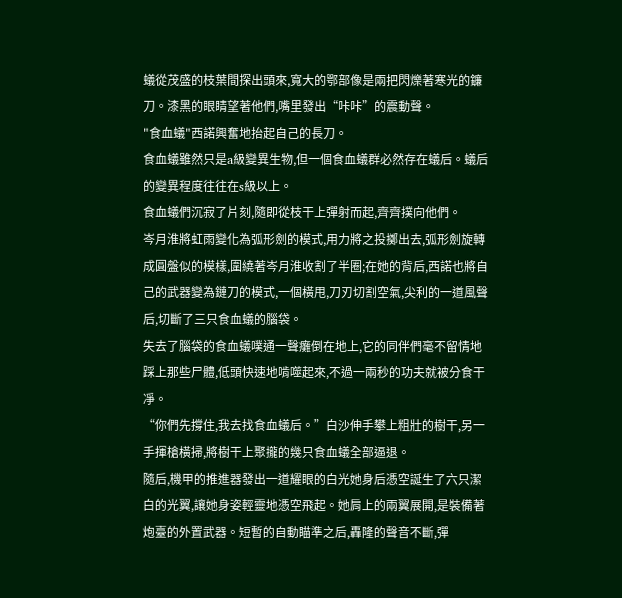蟻從茂盛的枝葉間探出頭來,寬大的鄂部像是兩把閃爍著寒光的鐮刀。漆黑的眼睛望著他們,嘴里發出“咔咔”的震動聲。
"食血蟻"西諾興奮地抬起自己的長刀。
食血蟻雖然只是a級變異生物,但一個食血蟻群必然存在蟻后。蟻后的變異程度往往在s級以上。
食血蟻們沉寂了片刻,隨即從枝干上彈射而起,齊齊撲向他們。
岑月淮將虹雨變化為弧形劍的模式,用力將之投擲出去,弧形劍旋轉成圓盤似的模樣,圍繞著岑月淮收割了半圈;在她的背后,西諾也將自己的武器變為鏈刀的模式,一個橫甩,刀刃切割空氣,尖利的一道風聲后,切斷了三只食血蟻的腦袋。
失去了腦袋的食血蟻噗通一聲癱倒在地上,它的同伴們毫不留情地踩上那些尸體,低頭快速地啃噬起來,不過一兩秒的功夫就被分食干凈。
“你們先撐住,我去找食血蟻后。”白沙伸手攀上粗壯的樹干,另一手揮槍橫掃,將樹干上聚攏的幾只食血蟻全部逼退。
隨后,機甲的推進器發出一道耀眼的白光她身后憑空誕生了六只潔白的光翼,讓她身姿輕靈地憑空飛起。她肩上的兩翼展開,是裝備著炮臺的外置武器。短暫的自動瞄準之后,轟隆的聲音不斷,彈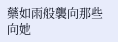藥如雨般襲向那些向她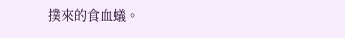撲來的食血蟻。